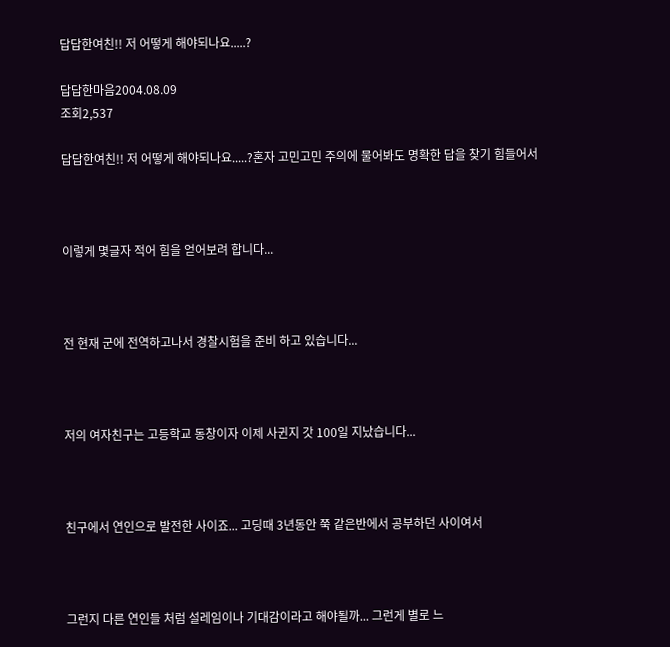답답한여친!! 저 어떻게 해야되나요.....?

답답한마음2004.08.09
조회2,537

답답한여친!! 저 어떻게 해야되나요.....?혼자 고민고민 주의에 물어봐도 명확한 답을 찾기 힘들어서



이렇게 몇글자 적어 힘을 얻어보려 합니다...



전 현재 군에 전역하고나서 경찰시험을 준비 하고 있습니다...



저의 여자친구는 고등학교 동창이자 이제 사귄지 갓 100일 지났습니다...



친구에서 연인으로 발전한 사이죠... 고딩때 3년동안 쭉 같은반에서 공부하던 사이여서



그런지 다른 연인들 처럼 설레임이나 기대감이라고 해야될까... 그런게 별로 느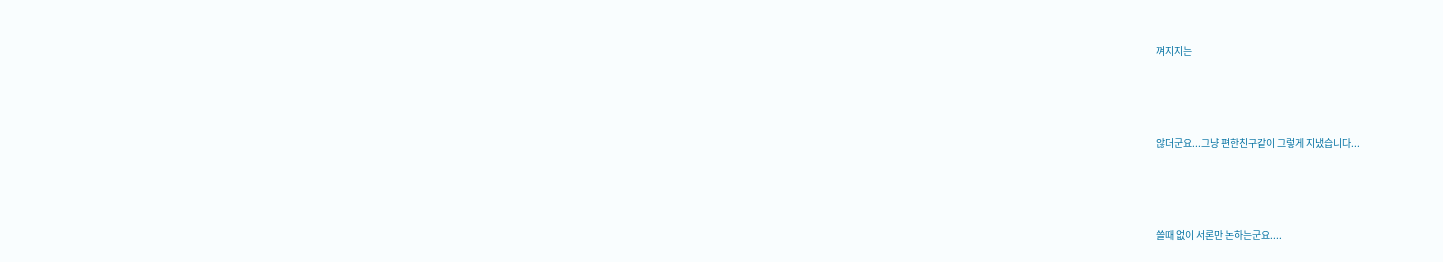껴지지는



않더군요...그냥 편한친구같이 그렇게 지냈습니다...



쓸때 없이 서론만 논하는군요....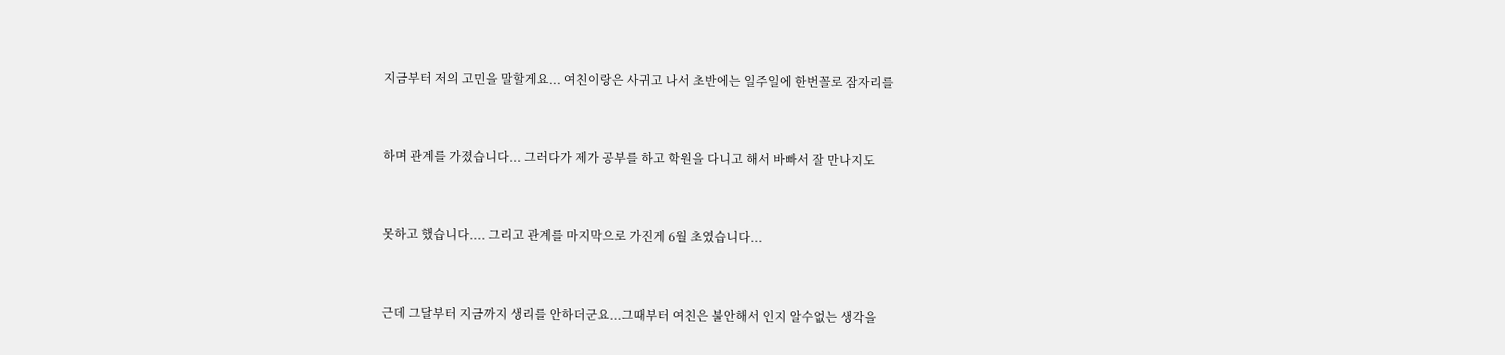지금부터 저의 고민을 말할게요... 여친이랑은 사귀고 나서 초반에는 일주일에 한번꼴로 잠자리를



하며 관계를 가졌습니다... 그러다가 제가 공부를 하고 학원을 다니고 해서 바빠서 잘 만나지도



못하고 했습니다.... 그리고 관계를 마지막으로 가진게 6월 초였습니다...



근데 그달부터 지금까지 생리를 안하더군요...그때부터 여친은 불안해서 인지 알수없는 생각을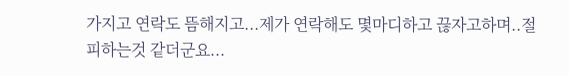가지고 연락도 뜸해지고...제가 연락해도 몇마디하고 끊자고하며..절 피하는것 같더군요...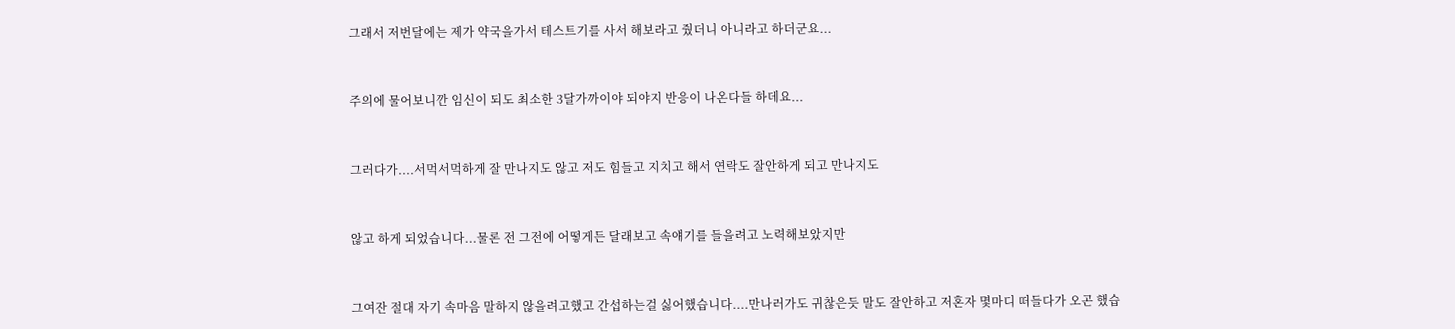그래서 저번달에는 제가 약국을가서 테스트기를 사서 해보라고 줬더니 아니라고 하더군요...



주의에 물어보니깐 임신이 되도 최소한 3달가까이야 되야지 반응이 나온다들 하데요...



그러다가....서먹서먹하게 잘 만나지도 않고 저도 힘들고 지치고 해서 연락도 잘안하게 되고 만나지도



않고 하게 되었습니다...물론 전 그전에 어떻게든 달래보고 속얘기를 들을려고 노력해보았지만



그여잔 절대 자기 속마음 말하지 않을려고했고 간섭하는걸 싫어했습니다....만나러가도 귀찮은듯 말도 잘안하고 저혼자 몇마디 떠들다가 오곤 했습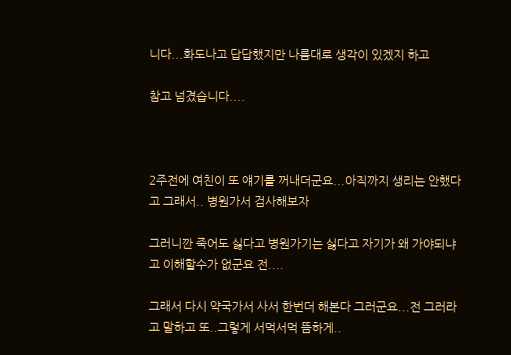니다...화도나고 답답했지만 나름대로 생각이 있겠지 하고

참고 넘겼습니다....



2주전에 여친이 또 얘기를 꺼내더군요...아직까지 생리는 안했다고 그래서.. 병원가서 검사해보자

그러니깐 죽어도 싫다고 병원가기는 싫다고 자기가 왜 가야되냐고 이해할수가 없군요 전....

그래서 다시 약국가서 사서 한번더 해본다 그러군요...전 그러라고 말하고 또..그렇게 서먹서먹 뜸하게..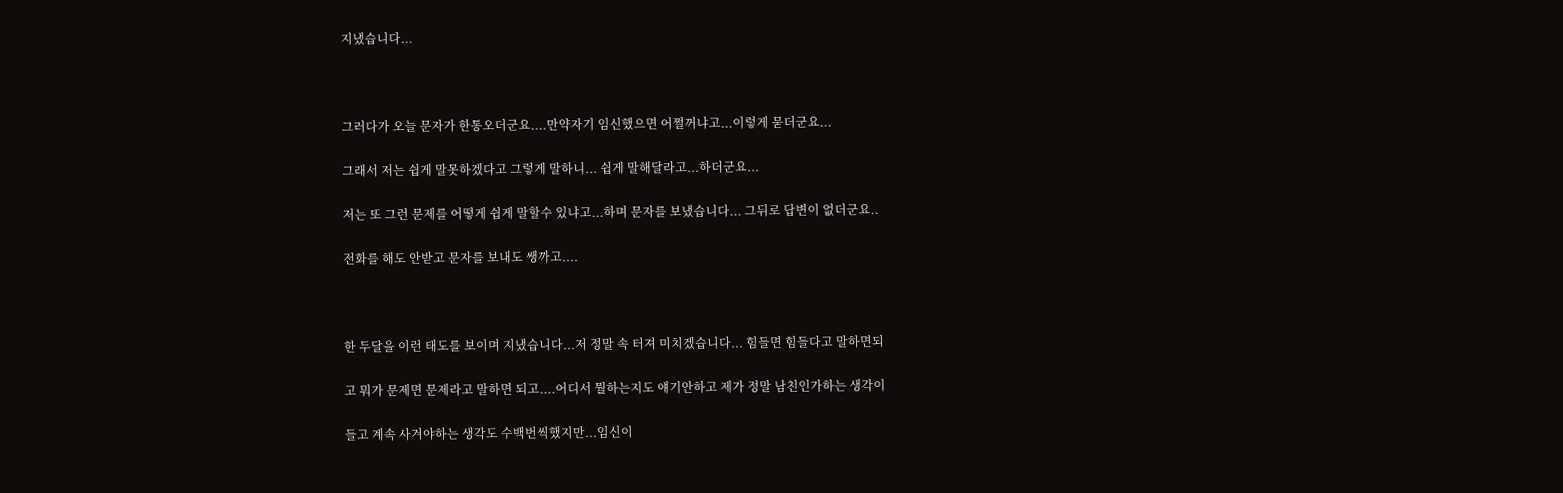지냈습니다...



그러다가 오늘 문자가 한통오더군요....만약자기 임신했으면 어쩔꺼냐고...이렇게 묻더군요...

그래서 저는 쉽게 말못하겠다고 그렇게 말하니... 쉽게 말해달라고...하더군요...

저는 또 그런 문제를 어떻게 쉽게 말할수 있냐고...하며 문자를 보냈습니다... 그뒤로 답변이 없더군요..

전화를 해도 안받고 문자를 보내도 쌩까고....



한 두달을 이런 태도를 보이며 지냈습니다...저 정말 속 터져 미치겠습니다... 힘들면 힘들다고 말하면되

고 뭐가 문제면 문제라고 말하면 되고....어디서 뭘하는지도 얘기안하고 제가 정말 남친인가하는 생각이

들고 계속 사겨야하는 생각도 수백번씩했지만...임신이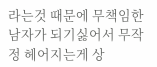라는것 때문에 무책임한 남자가 되기싫어서 무작정 헤어지는게 상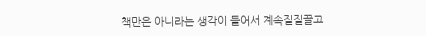책만은 아니라는 생각이 들어서 계속질질끌고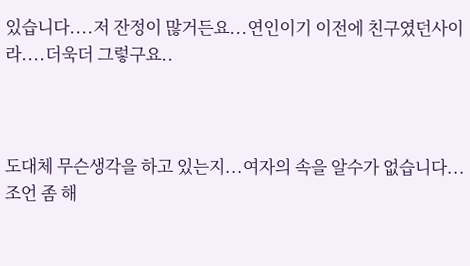있습니다....저 잔정이 많거든요...연인이기 이전에 친구였던사이라....더욱더 그렇구요..



도대체 무슨생각을 하고 있는지...여자의 속을 알수가 없습니다...조언 좀 해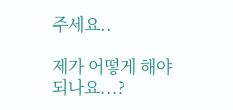주세요..

제가 어떻게 해야되나요...?